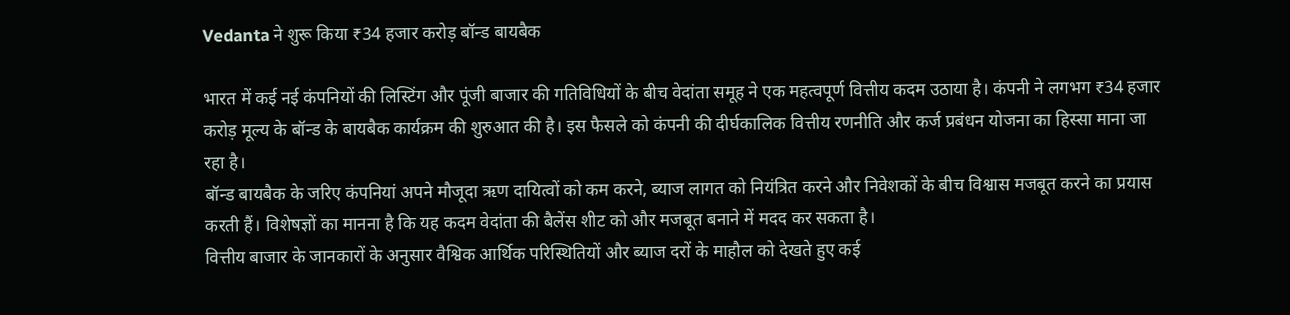Vedanta ने शुरू किया ₹34 हजार करोड़ बॉन्ड बायबैक

भारत में कई नई कंपनियों की लिस्टिंग और पूंजी बाजार की गतिविधियों के बीच वेदांता समूह ने एक महत्वपूर्ण वित्तीय कदम उठाया है। कंपनी ने लगभग ₹34 हजार करोड़ मूल्य के बॉन्ड के बायबैक कार्यक्रम की शुरुआत की है। इस फैसले को कंपनी की दीर्घकालिक वित्तीय रणनीति और कर्ज प्रबंधन योजना का हिस्सा माना जा रहा है।
बॉन्ड बायबैक के जरिए कंपनियां अपने मौजूदा ऋण दायित्वों को कम करने, ब्याज लागत को नियंत्रित करने और निवेशकों के बीच विश्वास मजबूत करने का प्रयास करती हैं। विशेषज्ञों का मानना है कि यह कदम वेदांता की बैलेंस शीट को और मजबूत बनाने में मदद कर सकता है।
वित्तीय बाजार के जानकारों के अनुसार वैश्विक आर्थिक परिस्थितियों और ब्याज दरों के माहौल को देखते हुए कई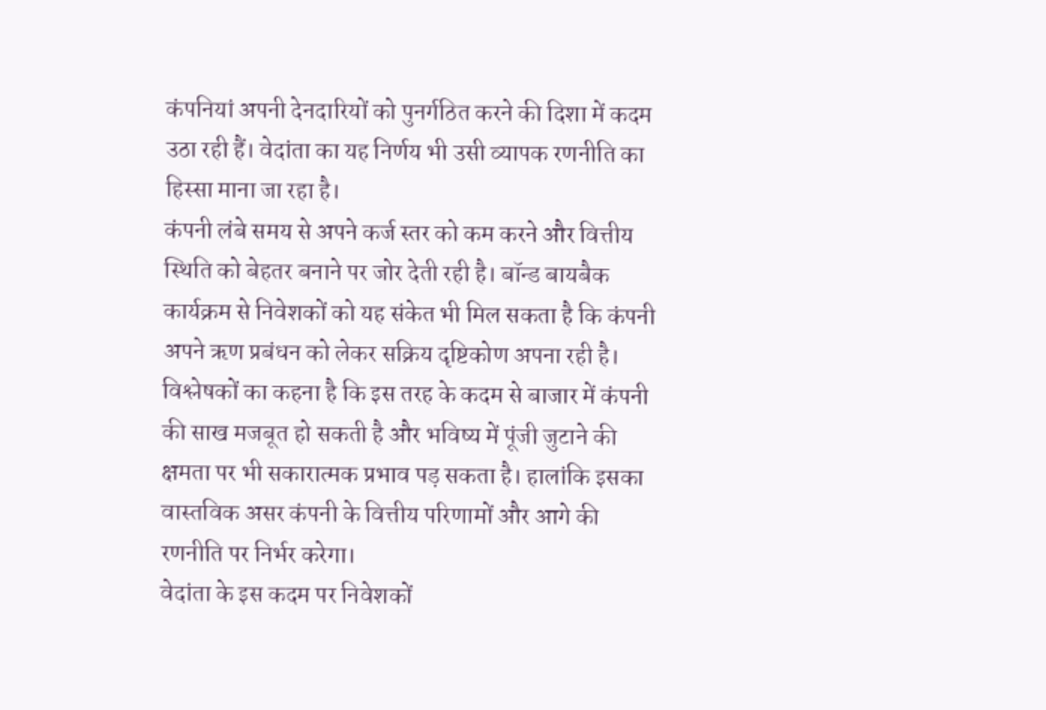कंपनियां अपनी देनदारियों को पुनर्गठित करने की दिशा में कदम उठा रही हैं। वेदांता का यह निर्णय भी उसी व्यापक रणनीति का हिस्सा माना जा रहा है।
कंपनी लंबे समय से अपने कर्ज स्तर को कम करने और वित्तीय स्थिति को बेहतर बनाने पर जोर देती रही है। बॉन्ड बायबैक कार्यक्रम से निवेशकों को यह संकेत भी मिल सकता है कि कंपनी अपने ऋण प्रबंधन को लेकर सक्रिय दृष्टिकोण अपना रही है।
विश्लेषकों का कहना है कि इस तरह के कदम से बाजार में कंपनी की साख मजबूत हो सकती है और भविष्य में पूंजी जुटाने की क्षमता पर भी सकारात्मक प्रभाव पड़ सकता है। हालांकि इसका वास्तविक असर कंपनी के वित्तीय परिणामों और आगे की रणनीति पर निर्भर करेगा।
वेदांता के इस कदम पर निवेशकों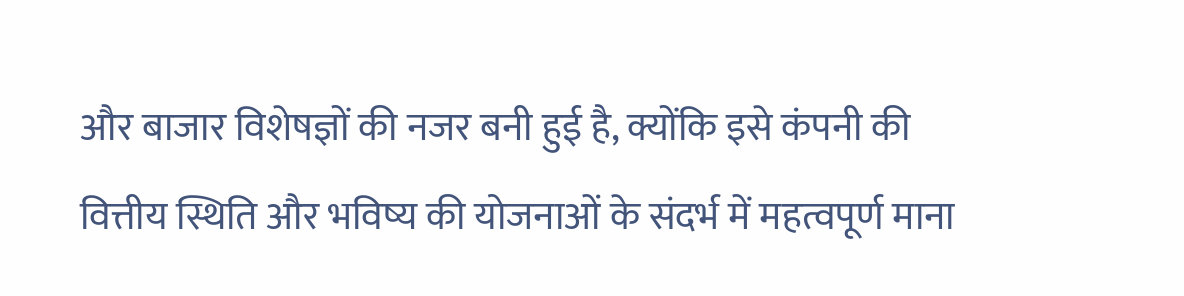और बाजार विशेषज्ञों की नजर बनी हुई है, क्योंकि इसे कंपनी की वित्तीय स्थिति और भविष्य की योजनाओं के संदर्भ में महत्वपूर्ण माना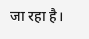जा रहा है।